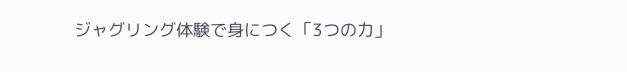ジャグリング体験で身につく「3つの力」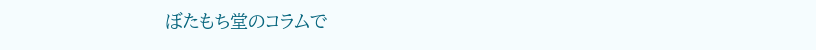ぼたもち堂のコラムで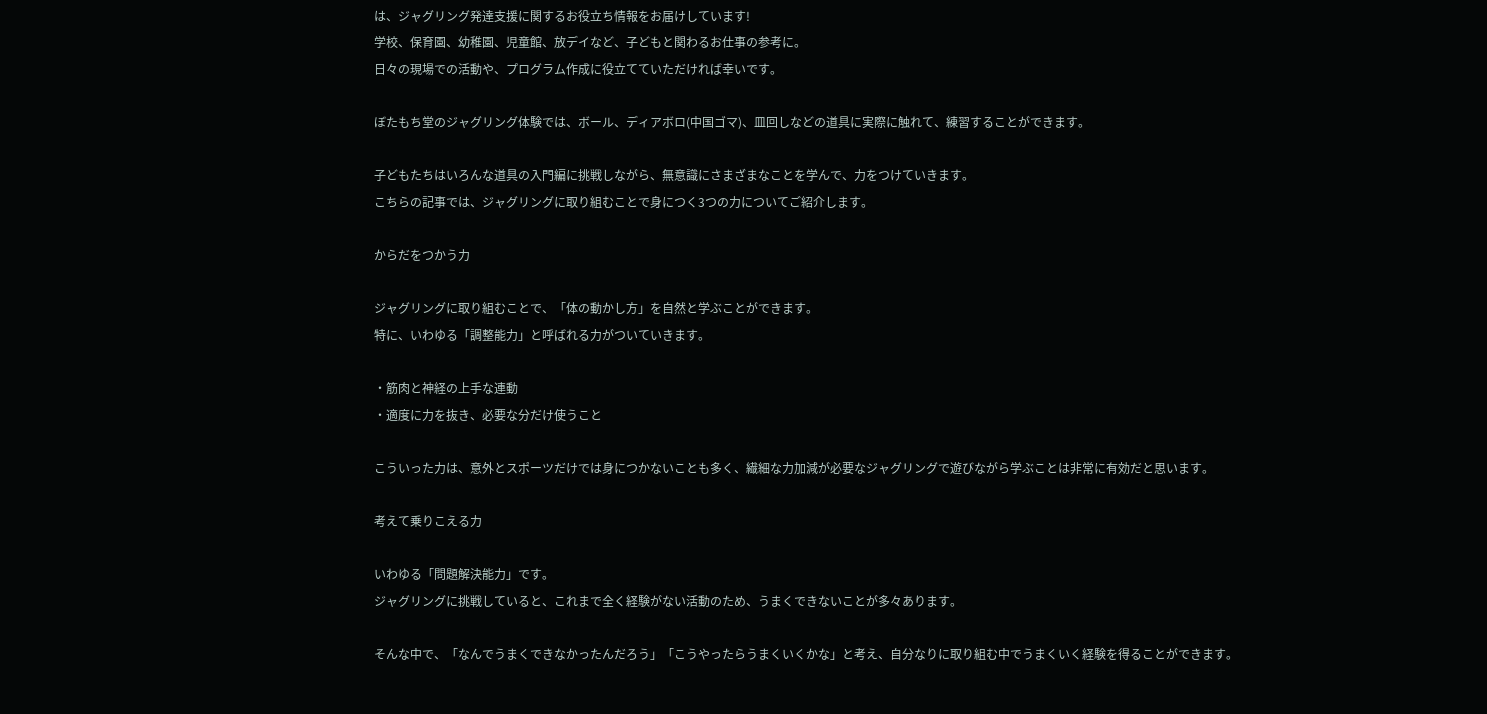は、ジャグリング発達支援に関するお役立ち情報をお届けしています!
学校、保育園、幼稚園、児童館、放デイなど、子どもと関わるお仕事の参考に。
日々の現場での活動や、プログラム作成に役立てていただければ幸いです。

ぼたもち堂のジャグリング体験では、ボール、ディアボロ(中国ゴマ)、皿回しなどの道具に実際に触れて、練習することができます。

子どもたちはいろんな道具の入門編に挑戦しながら、無意識にさまざまなことを学んで、力をつけていきます。
こちらの記事では、ジャグリングに取り組むことで身につく3つの力についてご紹介します。

からだをつかう力

ジャグリングに取り組むことで、「体の動かし方」を自然と学ぶことができます。
特に、いわゆる「調整能力」と呼ばれる力がついていきます。

・筋肉と神経の上手な連動
・適度に力を抜き、必要な分だけ使うこと

こういった力は、意外とスポーツだけでは身につかないことも多く、繊細な力加減が必要なジャグリングで遊びながら学ぶことは非常に有効だと思います。

考えて乗りこえる力

いわゆる「問題解決能力」です。
ジャグリングに挑戦していると、これまで全く経験がない活動のため、うまくできないことが多々あります。

そんな中で、「なんでうまくできなかったんだろう」「こうやったらうまくいくかな」と考え、自分なりに取り組む中でうまくいく経験を得ることができます。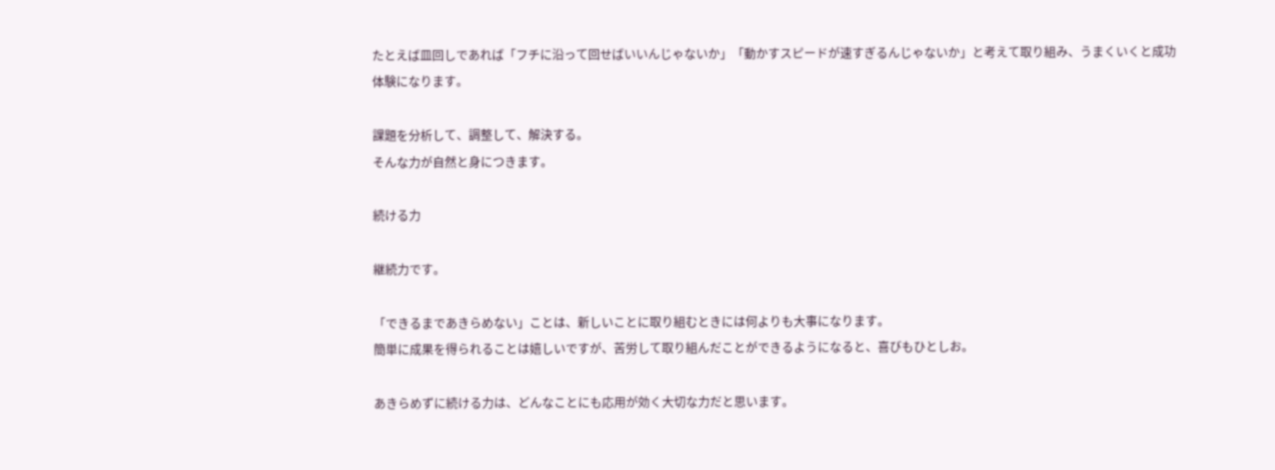たとえば皿回しであれば「フチに沿って回せばいいんじゃないか」「動かすスピードが速すぎるんじゃないか」と考えて取り組み、うまくいくと成功体験になります。

課題を分析して、調整して、解決する。
そんな力が自然と身につきます。

続ける力

継続力です。

「できるまであきらめない」ことは、新しいことに取り組むときには何よりも大事になります。
簡単に成果を得られることは嬉しいですが、苦労して取り組んだことができるようになると、喜びもひとしお。

あきらめずに続ける力は、どんなことにも応用が効く大切な力だと思います。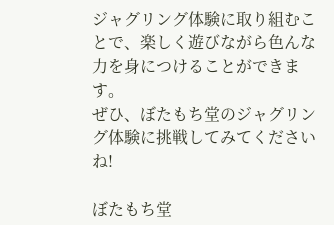ジャグリング体験に取り組むことで、楽しく遊びながら色んな力を身につけることができます。
ぜひ、ぼたもち堂のジャグリング体験に挑戦してみてくださいね!

ぼたもち堂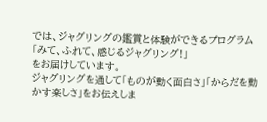では、ジャグリングの鑑賞と体験ができるプログラム
「みて、ふれて、感じるジャグリング!」
をお届けしています。
ジャグリングを通して「ものが動く面白さ」「からだを動かす楽しさ」をお伝えしま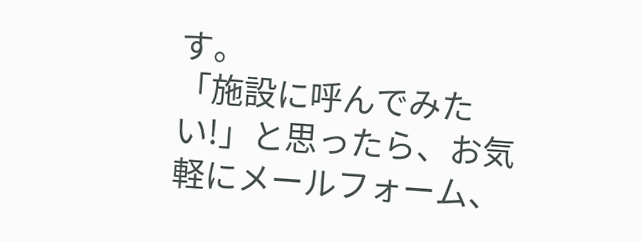す。
「施設に呼んでみたい!」と思ったら、お気軽にメールフォーム、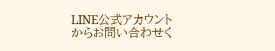LINE公式アカウントからお問い合わせく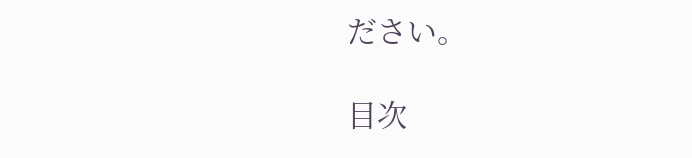ださい。

目次